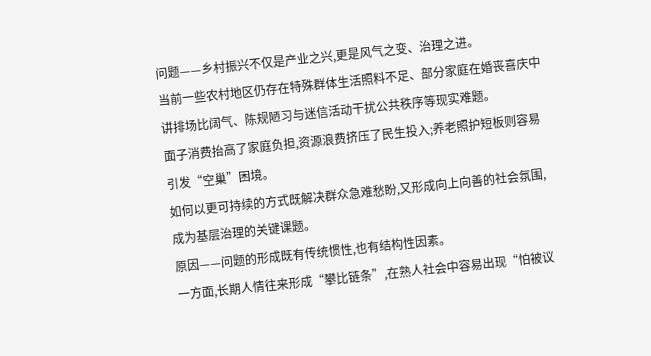问题——乡村振兴不仅是产业之兴,更是风气之变、治理之进。
当前一些农村地区仍存在特殊群体生活照料不足、部分家庭在婚丧喜庆中讲排场比阔气、陈规陋习与迷信活动干扰公共秩序等现实难题。
面子消费抬高了家庭负担,资源浪费挤压了民生投入;养老照护短板则容易引发“空巢”困境。
如何以更可持续的方式既解决群众急难愁盼,又形成向上向善的社会氛围,成为基层治理的关键课题。
原因——问题的形成既有传统惯性,也有结构性因素。
一方面,长期人情往来形成“攀比链条”,在熟人社会中容易出现“怕被议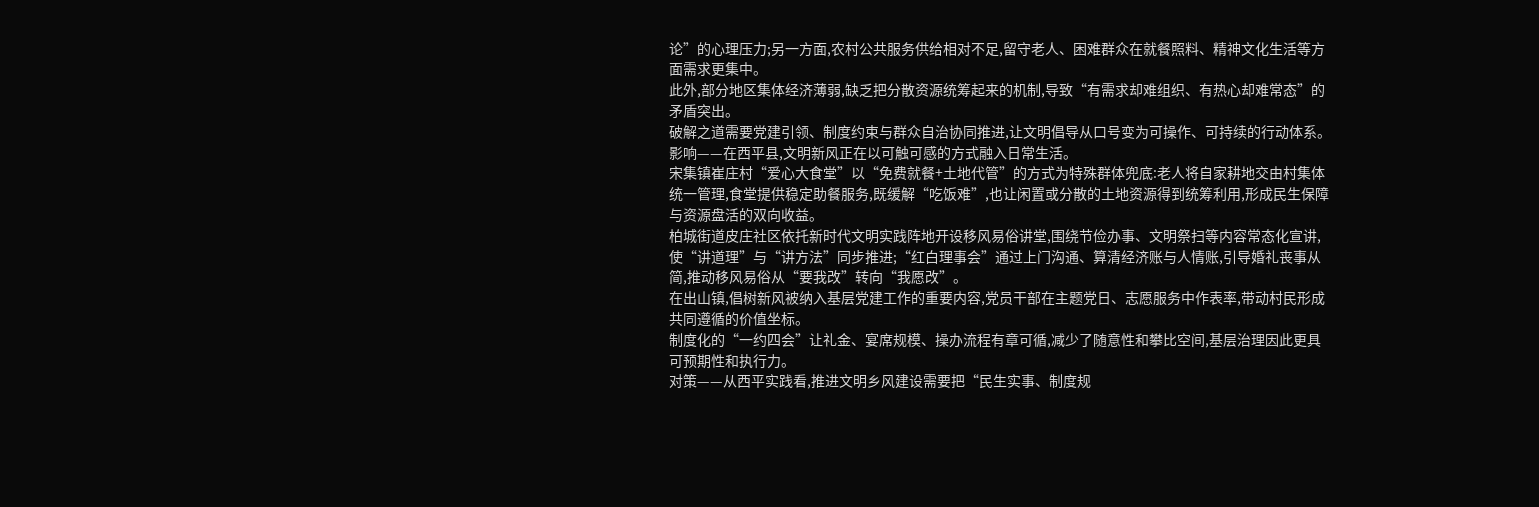论”的心理压力;另一方面,农村公共服务供给相对不足,留守老人、困难群众在就餐照料、精神文化生活等方面需求更集中。
此外,部分地区集体经济薄弱,缺乏把分散资源统筹起来的机制,导致“有需求却难组织、有热心却难常态”的矛盾突出。
破解之道需要党建引领、制度约束与群众自治协同推进,让文明倡导从口号变为可操作、可持续的行动体系。
影响——在西平县,文明新风正在以可触可感的方式融入日常生活。
宋集镇崔庄村“爱心大食堂”以“免费就餐+土地代管”的方式为特殊群体兜底:老人将自家耕地交由村集体统一管理,食堂提供稳定助餐服务,既缓解“吃饭难”,也让闲置或分散的土地资源得到统筹利用,形成民生保障与资源盘活的双向收益。
柏城街道皮庄社区依托新时代文明实践阵地开设移风易俗讲堂,围绕节俭办事、文明祭扫等内容常态化宣讲,使“讲道理”与“讲方法”同步推进;“红白理事会”通过上门沟通、算清经济账与人情账,引导婚礼丧事从简,推动移风易俗从“要我改”转向“我愿改”。
在出山镇,倡树新风被纳入基层党建工作的重要内容,党员干部在主题党日、志愿服务中作表率,带动村民形成共同遵循的价值坐标。
制度化的“一约四会”让礼金、宴席规模、操办流程有章可循,减少了随意性和攀比空间,基层治理因此更具可预期性和执行力。
对策——从西平实践看,推进文明乡风建设需要把“民生实事、制度规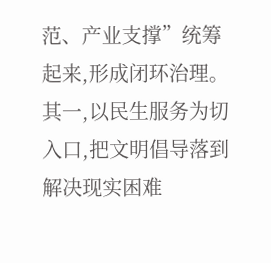范、产业支撑”统筹起来,形成闭环治理。
其一,以民生服务为切入口,把文明倡导落到解决现实困难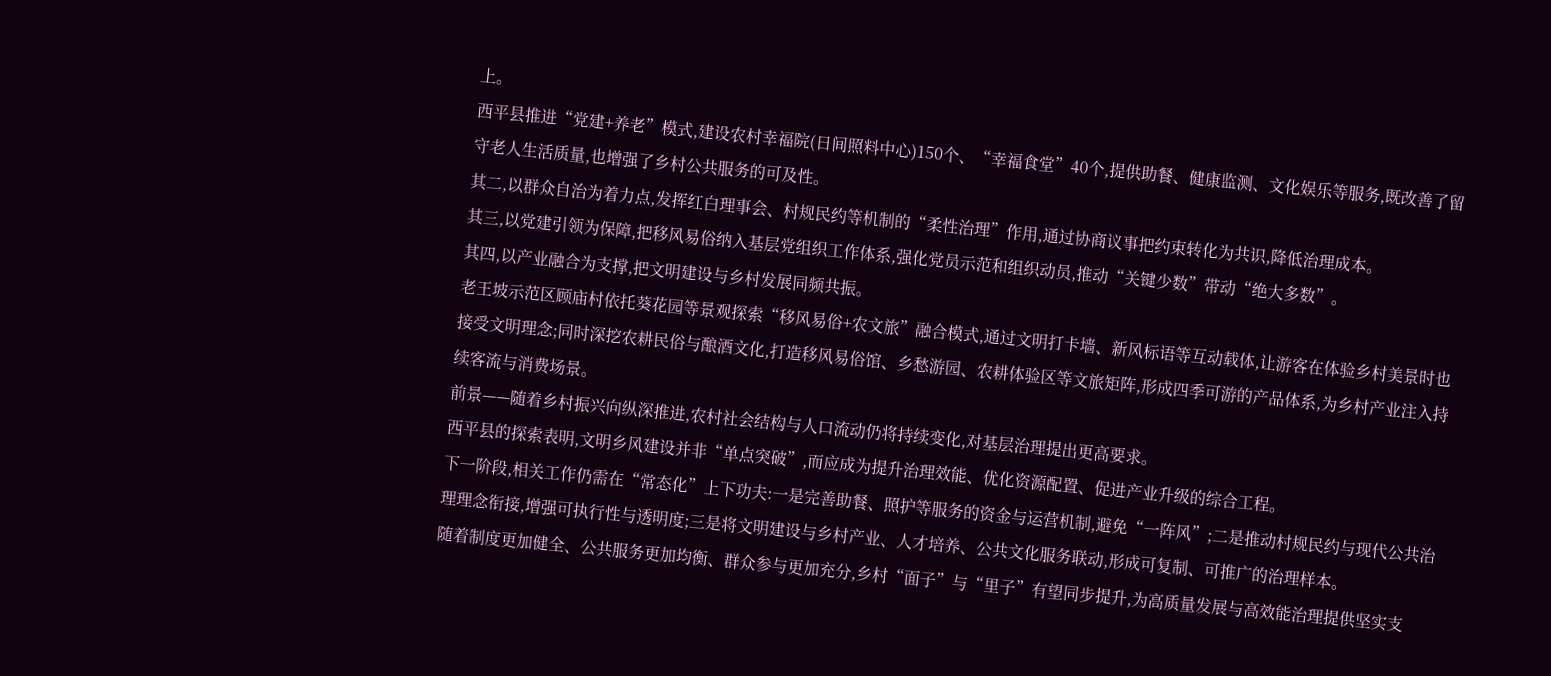上。
西平县推进“党建+养老”模式,建设农村幸福院(日间照料中心)150个、“幸福食堂”40个,提供助餐、健康监测、文化娱乐等服务,既改善了留守老人生活质量,也增强了乡村公共服务的可及性。
其二,以群众自治为着力点,发挥红白理事会、村规民约等机制的“柔性治理”作用,通过协商议事把约束转化为共识,降低治理成本。
其三,以党建引领为保障,把移风易俗纳入基层党组织工作体系,强化党员示范和组织动员,推动“关键少数”带动“绝大多数”。
其四,以产业融合为支撑,把文明建设与乡村发展同频共振。
老王坡示范区顾庙村依托葵花园等景观探索“移风易俗+农文旅”融合模式,通过文明打卡墙、新风标语等互动载体,让游客在体验乡村美景时也接受文明理念;同时深挖农耕民俗与酿酒文化,打造移风易俗馆、乡愁游园、农耕体验区等文旅矩阵,形成四季可游的产品体系,为乡村产业注入持续客流与消费场景。
前景——随着乡村振兴向纵深推进,农村社会结构与人口流动仍将持续变化,对基层治理提出更高要求。
西平县的探索表明,文明乡风建设并非“单点突破”,而应成为提升治理效能、优化资源配置、促进产业升级的综合工程。
下一阶段,相关工作仍需在“常态化”上下功夫:一是完善助餐、照护等服务的资金与运营机制,避免“一阵风”;二是推动村规民约与现代公共治理理念衔接,增强可执行性与透明度;三是将文明建设与乡村产业、人才培养、公共文化服务联动,形成可复制、可推广的治理样本。
随着制度更加健全、公共服务更加均衡、群众参与更加充分,乡村“面子”与“里子”有望同步提升,为高质量发展与高效能治理提供坚实支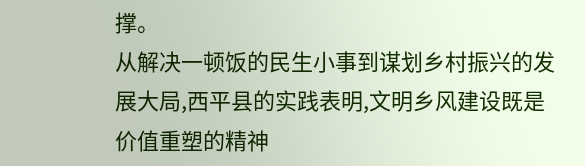撑。
从解决一顿饭的民生小事到谋划乡村振兴的发展大局,西平县的实践表明,文明乡风建设既是价值重塑的精神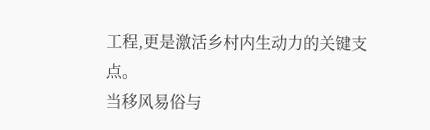工程,更是激活乡村内生动力的关键支点。
当移风易俗与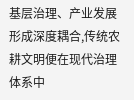基层治理、产业发展形成深度耦合,传统农耕文明便在现代治理体系中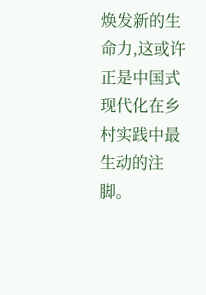焕发新的生命力,这或许正是中国式现代化在乡村实践中最生动的注脚。